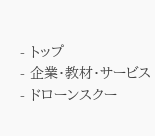- トップ
- 企業・教材・サービス
- ドローンスクー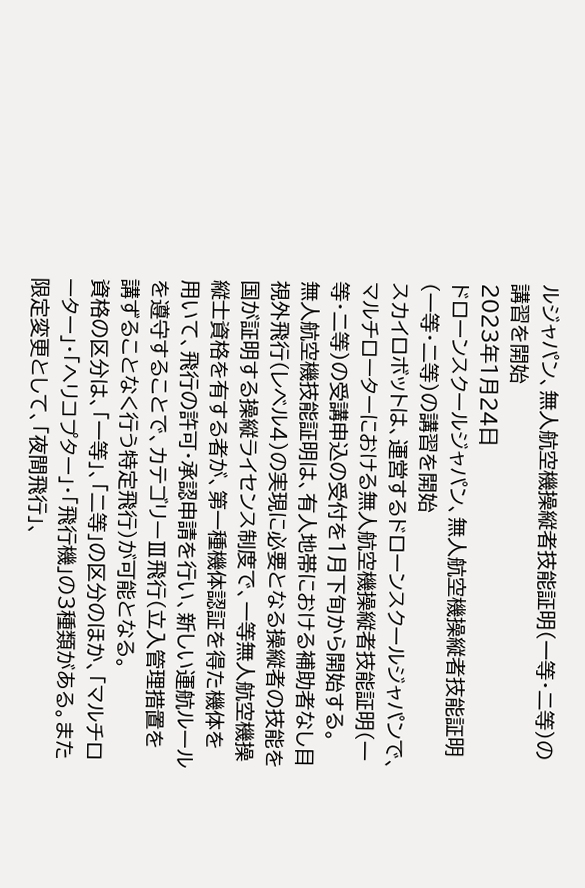ルジャパン、無人航空機操縦者技能証明(一等・二等)の講習を開始
2023年1月24日
ドローンスクールジャパン、無人航空機操縦者技能証明(一等・二等)の講習を開始
スカイロボットは、運営するドローンスクールジャパンで、マルチローターにおける無人航空機操縦者技能証明(一等・二等)の受講申込の受付を1月下旬から開始する。
無人航空機技能証明は、有人地帯における補助者なし目視外飛行(レベル4)の実現に必要となる操縦者の技能を国が証明する操縦ライセンス制度で、一等無人航空機操縦士資格を有する者が、第一種機体認証を得た機体を用いて、飛行の許可・承認申請を行い、新しい運航ルールを遵守することで、カテゴリーⅢ飛行(立入管理措置を講ずることなく行う特定飛行)が可能となる。
資格の区分は、「一等」、「二等」の区分のほか、「マルチローター」・「ヘリコプター」・「飛行機」の3種類がある。また限定変更として、「夜間飛行」、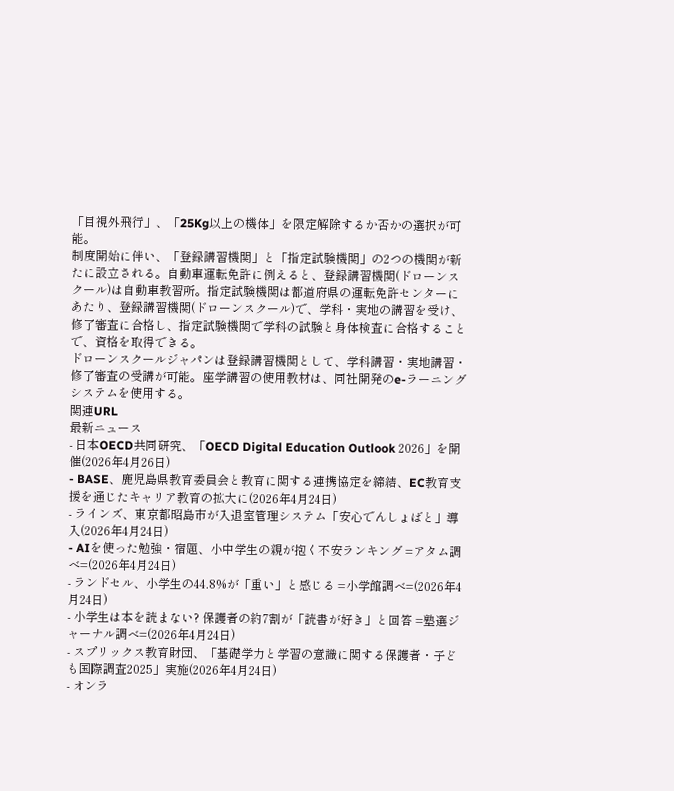「目視外飛行」、「25Kg以上の機体」を限定解除するか否かの選択が可能。
制度開始に伴い、「登録講習機関」と「指定試験機関」の2つの機関が新たに設立される。自動車運転免許に例えると、登録講習機関(ドローンスクール)は自動車教習所。指定試験機関は都道府県の運転免許センターにあたり、登録講習機関(ドローンスクール)で、学科・実地の講習を受け、修了審査に合格し、指定試験機関で学科の試験と身体検査に合格することで、資格を取得できる。
ドローンスクールジャパンは登録講習機関として、学科講習・実地講習・修了審査の受講が可能。座学講習の使用教材は、同社開発のe-ラーニングシステムを使用する。
関連URL
最新ニュース
- 日本OECD共同研究、「OECD Digital Education Outlook 2026」を開催(2026年4月26日)
- BASE、鹿児島県教育委員会と教育に関する連携協定を締結、EC教育支援を通じたキャリア教育の拡大に(2026年4月24日)
- ラインズ、東京都昭島市が入退室管理システム「安心でんしょばと」導入(2026年4月24日)
- AIを使った勉強・宿題、小中学生の親が抱く不安ランキング =アタム調べ=(2026年4月24日)
- ランドセル、小学生の44.8%が「重い」と感じる =小学館調べ=(2026年4月24日)
- 小学生は本を読まない? 保護者の約7割が「読書が好き」と回答 =塾選ジャーナル調べ=(2026年4月24日)
- スプリックス教育財団、「基礎学力と学習の意識に関する保護者・子ども国際調査2025」実施(2026年4月24日)
- オンラ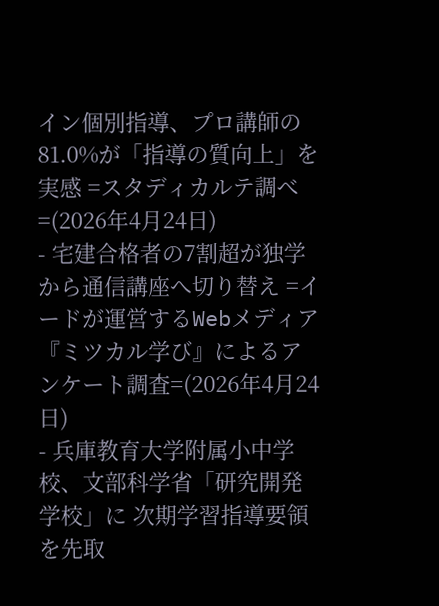イン個別指導、プロ講師の81.0%が「指導の質向上」を実感 =スタディカルテ調べ=(2026年4月24日)
- 宅建合格者の7割超が独学から通信講座へ切り替え =イードが運営するWebメディア『ミツカル学び』によるアンケート調査=(2026年4月24日)
- 兵庫教育大学附属小中学校、文部科学省「研究開発学校」に 次期学習指導要領を先取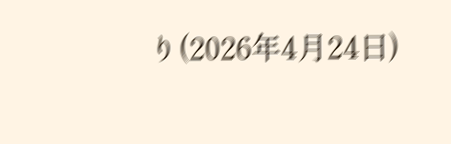り(2026年4月24日)